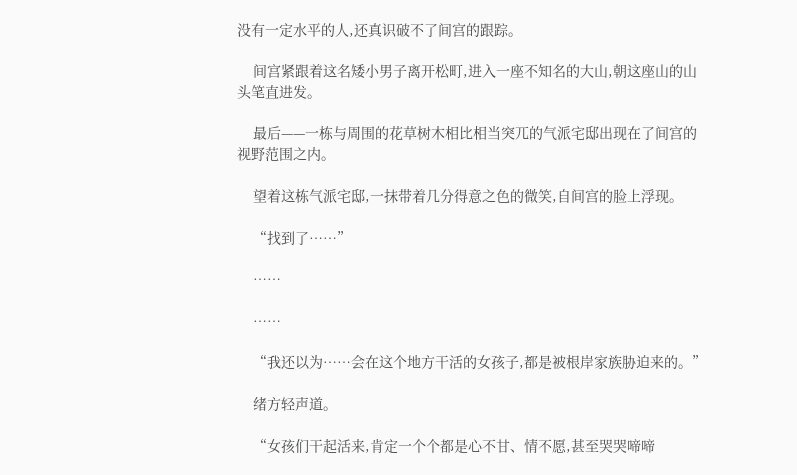没有一定水平的人,还真识破不了间宫的跟踪。

    间宫紧跟着这名矮小男子离开松町,进入一座不知名的大山,朝这座山的山头笔直进发。

    最后——一栋与周围的花草树木相比相当突兀的气派宅邸出现在了间宫的视野范围之内。

    望着这栋气派宅邸,一抹带着几分得意之色的微笑,自间宫的脸上浮现。

    “找到了……”

    ……

    ……

    “我还以为……会在这个地方干活的女孩子,都是被根岸家族胁迫来的。”

    绪方轻声道。

    “女孩们干起活来,肯定一个个都是心不甘、情不愿,甚至哭哭啼啼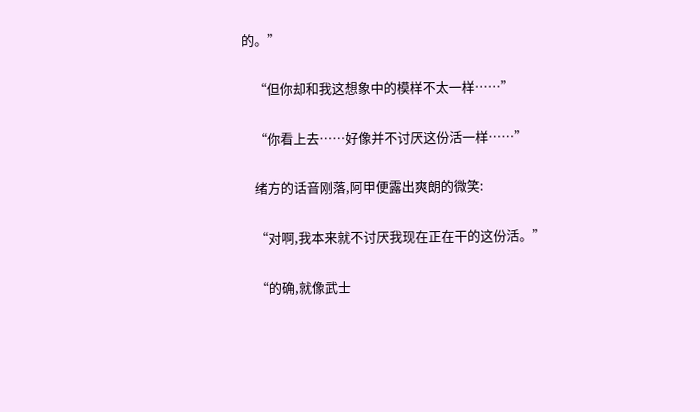的。”

    “但你却和我这想象中的模样不太一样……”

    “你看上去……好像并不讨厌这份活一样……”

    绪方的话音刚落,阿甲便露出爽朗的微笑:

    “对啊,我本来就不讨厌我现在正在干的这份活。”

    “的确,就像武士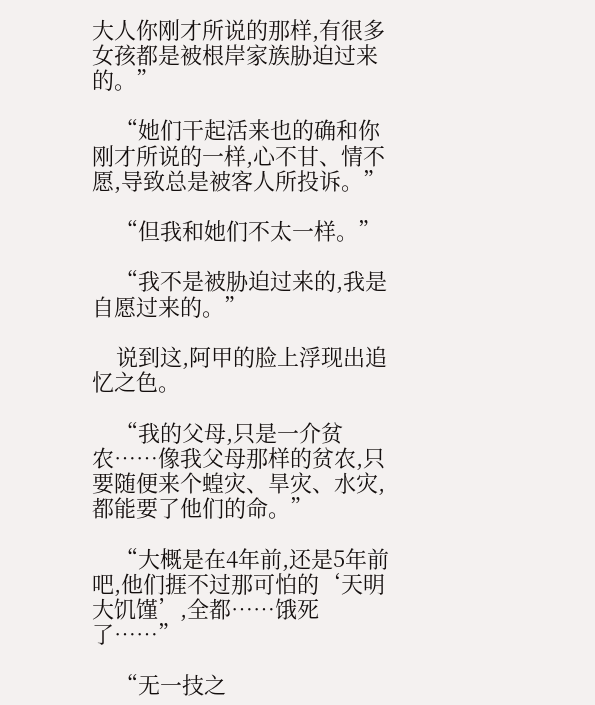大人你刚才所说的那样,有很多女孩都是被根岸家族胁迫过来的。”

    “她们干起活来也的确和你刚才所说的一样,心不甘、情不愿,导致总是被客人所投诉。”

    “但我和她们不太一样。”

    “我不是被胁迫过来的,我是自愿过来的。”

    说到这,阿甲的脸上浮现出追忆之色。

    “我的父母,只是一介贫农……像我父母那样的贫农,只要随便来个蝗灾、旱灾、水灾,都能要了他们的命。”

    “大概是在4年前,还是5年前吧,他们捱不过那可怕的‘天明大饥馑’,全都……饿死了……”

    “无一技之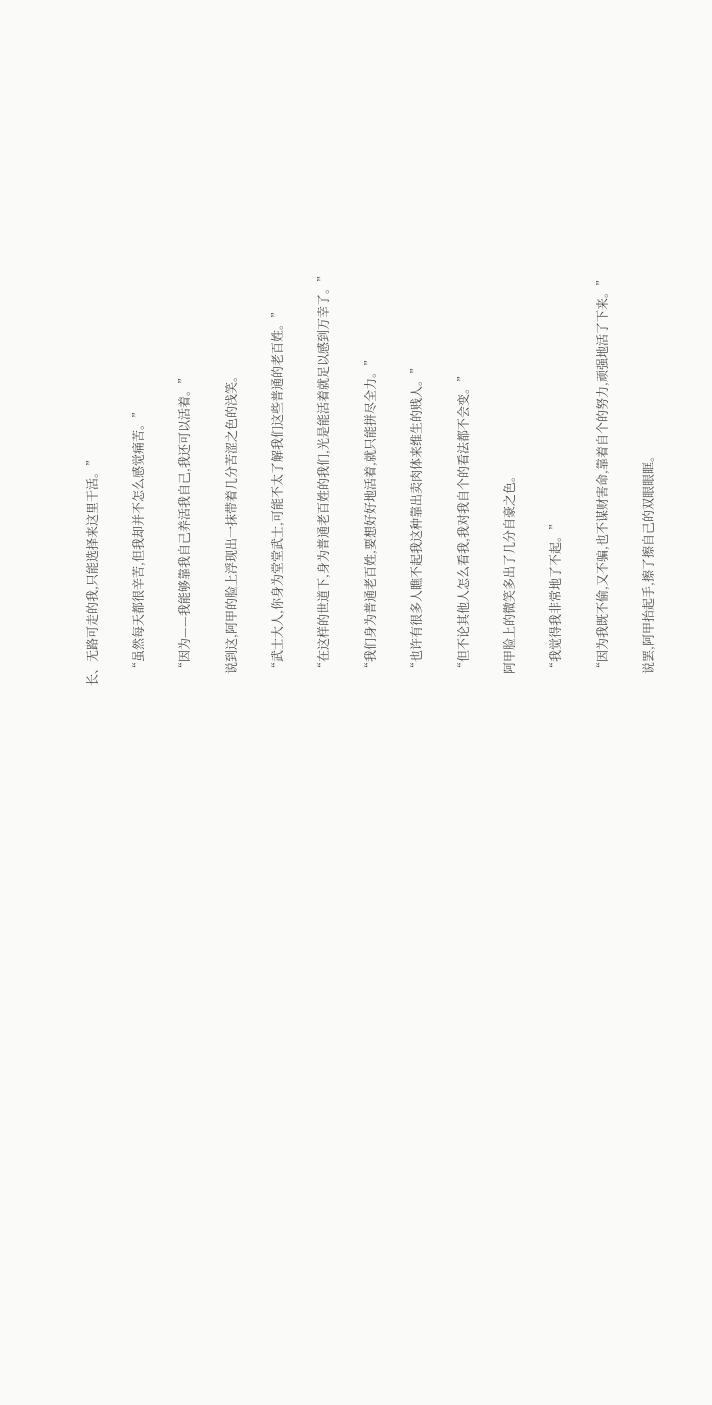长、无路可走的我,只能选择来这里干活。”

    “虽然每天都很辛苦,但我却并不怎么感觉痛苦。”

    “因为——我能够靠我自己养活我自己,我还可以活着。”

    说到这,阿甲的脸上浮现出一抹带着几分苦涩之色的浅笑。

    “武士大人,你身为堂堂武士,可能不太了解我们这些普通的老百姓。”

    “在这样的世道下,身为普通老百姓的我们,光是能活着就足以感到万幸了。”

    “我们身为普通老百姓,要想好好地活着,就只能拼尽全力。”

    “也许有很多人瞧不起我这种靠出卖肉体来维生的贱人。”

    “但不论其他人怎么看我,我对我自个的看法都不会变。”

    阿甲脸上的微笑多出了几分自豪之色。

    “我觉得我非常地了不起。”

    “因为我既不偷,又不骗,也不谋财害命,靠着自个的努力,顽强地活了下来。”

    说罢,阿甲抬起手,擦了擦自己的双眼眼眶。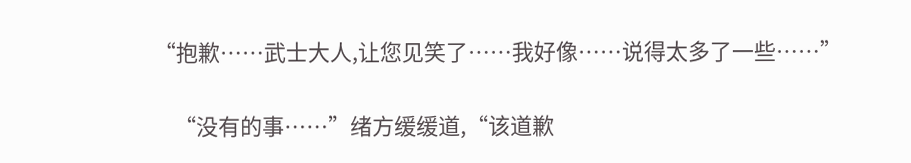“抱歉……武士大人,让您见笑了……我好像……说得太多了一些……”

    “没有的事……”绪方缓缓道,“该道歉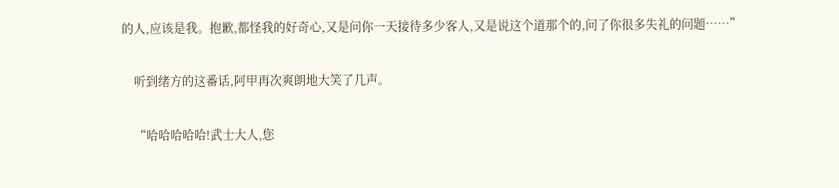的人,应该是我。抱歉,都怪我的好奇心,又是问你一天接待多少客人,又是说这个道那个的,问了你很多失礼的问题……”

    听到绪方的这番话,阿甲再次爽朗地大笑了几声。

    “哈哈哈哈哈!武士大人,您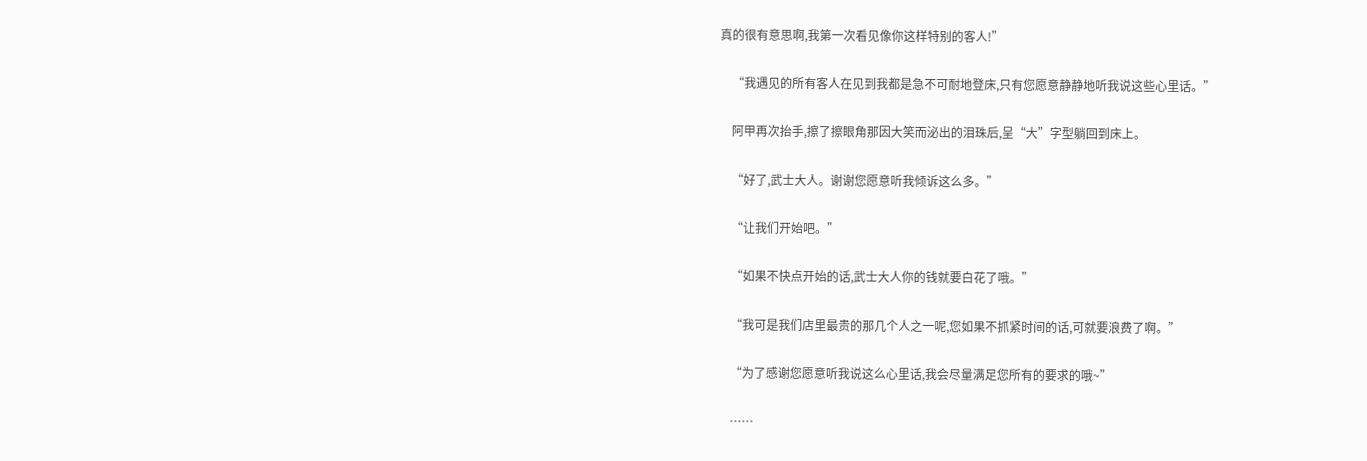真的很有意思啊,我第一次看见像你这样特别的客人!”

    “我遇见的所有客人在见到我都是急不可耐地登床,只有您愿意静静地听我说这些心里话。”

    阿甲再次抬手,擦了擦眼角那因大笑而泌出的泪珠后,呈“大”字型躺回到床上。

    “好了,武士大人。谢谢您愿意听我倾诉这么多。”

    “让我们开始吧。”

    “如果不快点开始的话,武士大人你的钱就要白花了哦。”

    “我可是我们店里最贵的那几个人之一呢,您如果不抓紧时间的话,可就要浪费了啊。”

    “为了感谢您愿意听我说这么心里话,我会尽量满足您所有的要求的哦~”

    ……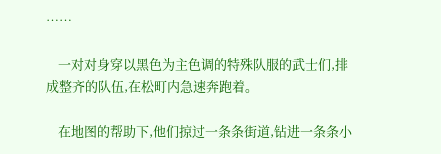……

    一对对身穿以黑色为主色调的特殊队服的武士们,排成整齐的队伍,在松町内急速奔跑着。

    在地图的帮助下,他们掠过一条条街道,钻进一条条小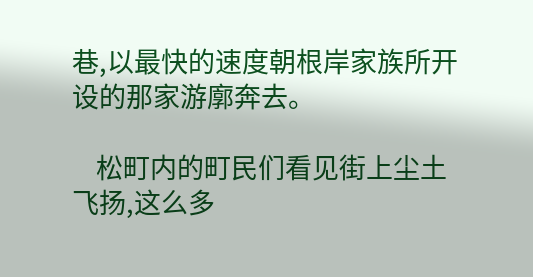巷,以最快的速度朝根岸家族所开设的那家游廓奔去。

    松町内的町民们看见街上尘土飞扬,这么多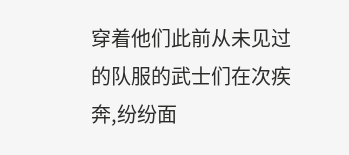穿着他们此前从未见过的队服的武士们在次疾奔,纷纷面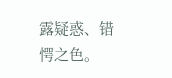露疑惑、错愕之色。